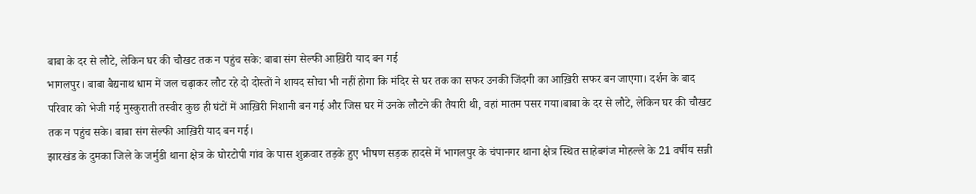बाबा के दर से लौटे, लेकिन घर की चौखट तक न पहुंच सके: बाबा संग सेल्फी आख़िरी याद बन गई
भागलपुर। बाबा बैद्यनाथ धाम में जल चढ़ाकर लौट रहे दो दोस्तों ने शायद सोचा भी नहीं होगा कि मंदिर से घर तक का सफर उनकी जिंदगी का आख़िरी सफर बन जाएगा। दर्शन के बाद परिवार को भेजी गई मुस्कुराती तस्वीर कुछ ही घंटों में आख़िरी निशानी बन गई और जिस घर में उनके लौटने की तैयारी थी, वहां मातम पसर गया।बाबा के दर से लौटे, लेकिन घर की चौखट तक न पहुंच सके। बाबा संग सेल्फी आख़िरी याद बन गई।
झारखंड के दुमका जिले के जर्मुडी थाना क्षेत्र के घोरटोपी गांव के पास शुक्रवार तड़के हुए भीषण सड़क हादसे में भागलपुर के चंपानगर थाना क्षेत्र स्थित साहेबगंज मोहल्ले के 21 वर्षीय सन्नी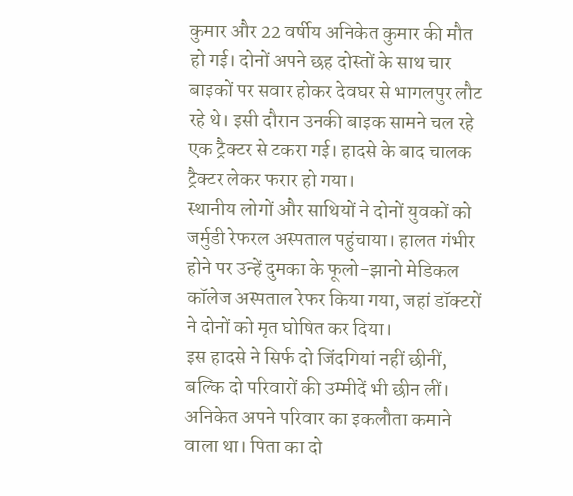कुमार और 22 वर्षीय अनिकेत कुमार की मौत हो गई। दोनों अपने छह दोस्तों के साथ चार बाइकों पर सवार होकर देवघर से भागलपुर लौट रहे थे। इसी दौरान उनकी बाइक सामने चल रहे एक ट्रैक्टर से टकरा गई। हादसे के बाद चालक ट्रैक्टर लेकर फरार हो गया।
स्थानीय लोगों और साथियों ने दोनों युवकों को जर्मुडी रेफरल अस्पताल पहुंचाया। हालत गंभीर होने पर उन्हें दुमका के फूलो-झानो मेडिकल कॉलेज अस्पताल रेफर किया गया, जहां डॉक्टरों ने दोनों को मृत घोषित कर दिया।
इस हादसे ने सिर्फ दो जिंदगियां नहीं छीनीं, बल्कि दो परिवारों की उम्मीदें भी छीन लीं। अनिकेत अपने परिवार का इकलौता कमाने वाला था। पिता का दो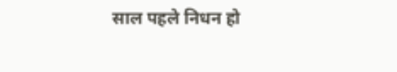साल पहले निधन हो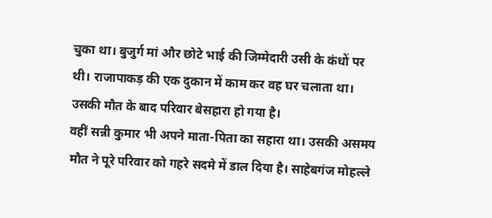चुका था। बुजुर्ग मां और छोटे भाई की जिम्मेदारी उसी के कंधों पर थी। राजापाकड़ की एक दुकान में काम कर वह घर चलाता था। उसकी मौत के बाद परिवार बेसहारा हो गया है।
वहीं सन्नी कुमार भी अपने माता-पिता का सहारा था। उसकी असमय मौत ने पूरे परिवार को गहरे सदमे में डाल दिया है। साहेबगंज मोहल्ले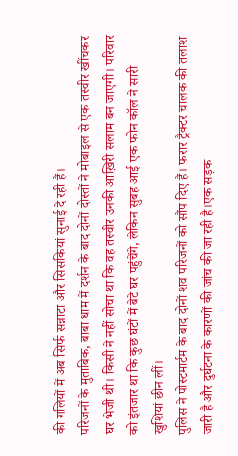की गलियों में अब सिर्फ सन्नाटा और सिसकियां सुनाई दे रही हैं।
परिजनों के मुताबिक, बाबा धाम में दर्शन के बाद दोनों दोस्तों ने मोबाइल से एक तस्वीर खींचकर घर भेजी थी। किसी ने नहीं सोचा था कि वह तस्वीर उनकी आख़िरी सलाम बन जाएगी। परिवार को इंतजार था कि कुछ घंटों में बेटे घर पहुंचेंगे, लेकिन सुबह आई एक फोन कॉल ने सारी खुशियां छीन लीं।
पुलिस ने पोस्टमार्टम के बाद दोनों शव परिजनों को सौंप दिए हैं। फरार ट्रैक्टर चालक की तलाश जारी है और दुर्घटना के कारणों की जांच की जा रही है।एक सड़क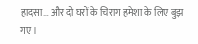हादसा… और दो घरों के चिराग हमेशा के लिए बुझ गए।